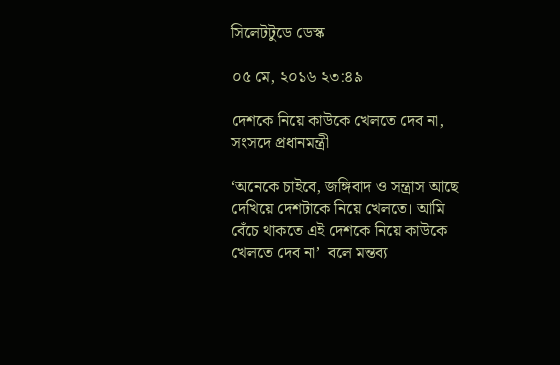সিলেটটুডে ডেস্ক

০৫ মে, ২০১৬ ২৩:৪৯

দেশকে নিয়ে কাউকে খেলতে দেব না, সংসদে প্রধানমন্ত্রী

‘অনেকে চাইবে, জঙ্গিবাদ ও সন্ত্রাস আছে দেখিয়ে দেশটাকে নিয়ে খেলতে। আমি বেঁচে থাকতে এই দেশকে নিয়ে কাউকে খেলতে দেব না’  বলে মন্তব্য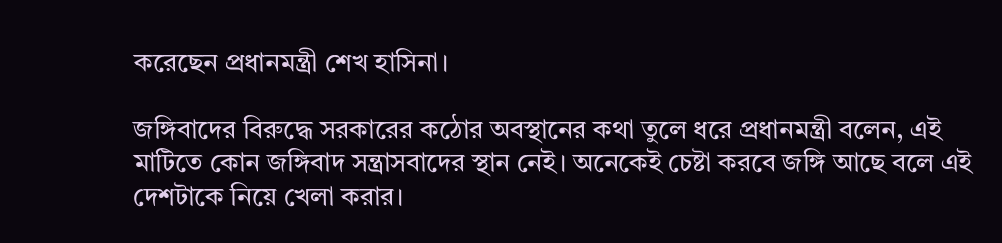করেছেন প্রধানমন্ত্রী শেখ হাসিনা।

জঙ্গিবাদের বিরুদ্ধে সরকারের কঠোর অবস্থানের কথা তুলে ধরে প্রধানমন্ত্রী বলেন, এই মাটিতে কোন জঙ্গিবাদ সন্ত্রাসবাদের স্থান নেই। অনেকেই চেষ্টা করবে জঙ্গি আছে বলে এই দেশটাকে নিয়ে খেলা করার।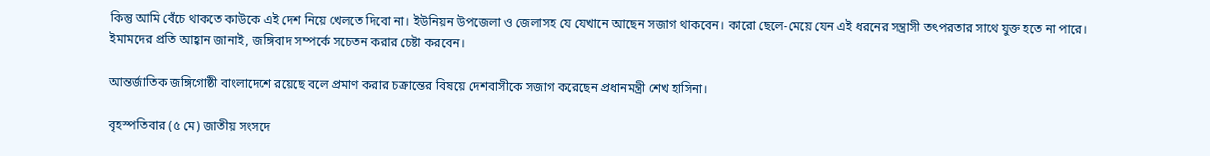কিন্তু আমি বেঁচে থাকতে কাউকে এই দেশ নিয়ে খেলতে দিবো না। ইউনিয়ন উপজেলা ও জেলাসহ যে যেখানে আছেন সজাগ থাকবেন। কারো ছেলে-মেয়ে যেন এই ধরনের সন্ত্রাসী তৎপরতার সাথে যুক্ত হতে না পারে। ইমামদের প্রতি আহ্বান জানাই, জঙ্গিবাদ সম্পর্কে সচেতন করার চেষ্টা করবেন।

আন্তর্জাতিক জঙ্গিগোষ্ঠী বাংলাদেশে রয়েছে বলে প্রমাণ করার চক্রান্তের বিষয়ে দেশবাসীকে সজাগ করেছেন প্রধানমন্ত্রী শেখ হাসিনা।

বৃহস্পতিবার (৫ মে) জাতীয় সংসদে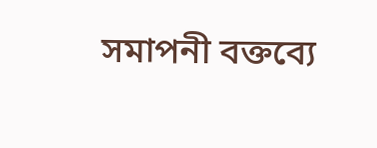সমাপনী বক্তব্যে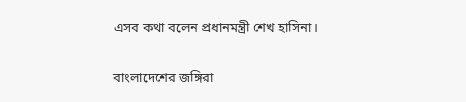এসব কথা বলেন প্রধানমন্ত্রী শেখ হাসিনা।

বাংলাদেশের জঙ্গিরা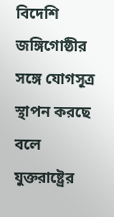বিদেশি জঙ্গিগোষ্ঠীর সঙ্গে যোগসূত্র স্থাপন করছে বলে যুক্তরাষ্ট্রের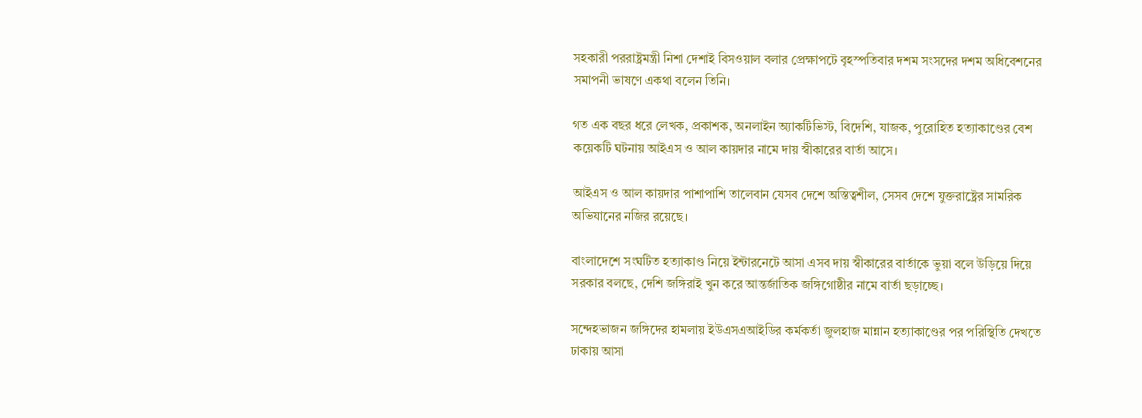সহকারী পররাষ্ট্রমন্ত্রী নিশা দেশাই বিসওয়াল বলার প্রেক্ষাপটে বৃহস্পতিবার দশম সংসদের দশম অধিবেশনের সমাপনী ভাষণে একথা বলেন তিনি।

গত এক বছর ধরে লেখক, প্রকাশক, অনলাইন অ্যাকটিভিস্ট, বিদেশি, যাজক, পুরোহিত হত্যাকাণ্ডের বেশ কয়েকটি ঘটনায় আইএস ও আল কায়দার নামে দায় স্বীকারের বার্তা আসে।

আইএস ও আল কায়দার পাশাপাশি তালেবান যেসব দেশে অস্তিত্বশীল, সেসব দেশে যুক্তরাষ্ট্রের সামরিক অভিযানের নজির রয়েছে।

বাংলাদেশে সংঘটিত হত্যাকাণ্ড নিয়ে ইন্টারনেটে আসা এসব দায় স্বীকারের বার্তাকে ভুয়া বলে উড়িয়ে দিয়ে সরকার বলছে, দেশি জঙ্গিরাই খুন করে আন্তর্জাতিক জঙ্গিগোষ্ঠীর নামে বার্তা ছড়াচ্ছে।

সন্দেহভাজন জঙ্গিদের হামলায় ইউএসএআইডির কর্মকর্তা জুলহাজ মান্নান হত্যাকাণ্ডের পর পরিস্থিতি দেখতে ঢাকায় আসা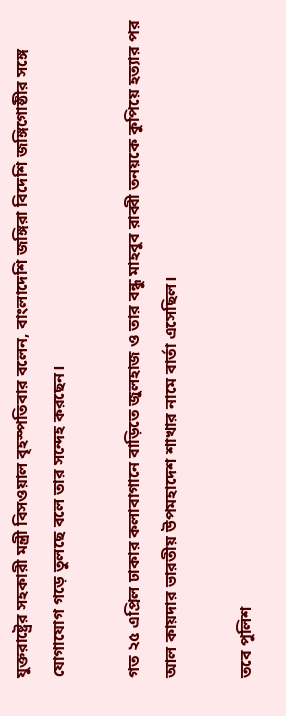যুক্তরাষ্ট্রের সহকারী মন্ত্রী বিসওয়াল বৃহস্পতিবার বলেন, বাংলাদেশি জঙ্গিরা বিদেশি জঙ্গিগোষ্ঠীর সঙ্গে যোগাযোগ গড়ে তুলছে বলে তার সন্দেহ করছেন।

গত ২৫ এপ্রিল ঢাকার কলাবাগানে বাড়িতে জুলহাজ ও তার বন্ধু মাহবুব রাব্বী তনয়কে কুপিয়ে হত্যার পর আল কায়দার ভারতীয় উপমহাদেশ শাখার নামে বার্তা এসেছিল।

তবে পুলিশ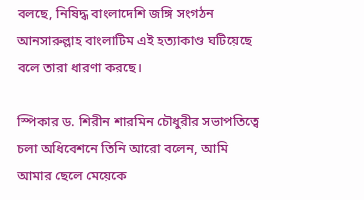বলছে, নিষিদ্ধ বাংলাদেশি জঙ্গি সংগঠন আনসারুল্লাহ বাংলাটিম এই হত্যাকাণ্ড ঘটিয়েছে বলে তারা ধারণা করছে।

স্পিকার ড. শিরীন শারমিন চৌধুরীর সভাপতিত্বে চলা অধিবেশনে তিনি আরো বলেন, আমি আমার ছেলে মেয়েকে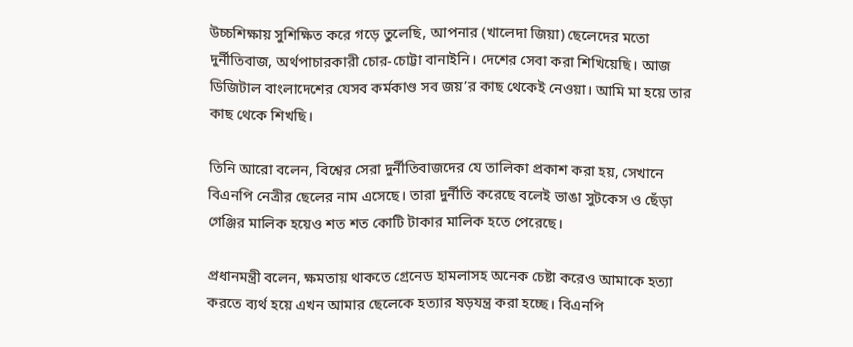উচ্চশিক্ষায় সুশিক্ষিত করে গড়ে তুলেছি, আপনার (খালেদা জিয়া) ছেলেদের মতো দুর্নীতিবাজ, অর্থপাচারকারী চোর-চোট্টা বানাইনি। দেশের সেবা করা শিখিয়েছি। আজ ডিজিটাল বাংলাদেশের যেসব কর্মকাণ্ড সব জয়’র কাছ থেকেই নেওয়া। আমি মা হয়ে তার কাছ থেকে শিখছি।

তিনি আরো বলেন, বিশ্বের সেরা দুর্নীতিবাজদের যে তালিকা প্রকাশ করা হয়, সেখানে বিএনপি নেত্রীর ছেলের নাম এসেছে। তারা দুর্নীতি করেছে বলেই ভাঙা সুটকেস ও ছেঁড়া গেঞ্জির মালিক হয়েও শত শত কোটি টাকার মালিক হতে পেরেছে।

প্রধানমন্ত্রী বলেন, ক্ষমতায় থাকতে গ্রেনেড হামলাসহ অনেক চেষ্টা করেও আমাকে হত্যা করতে ব্যর্থ হয়ে এখন আমার ছেলেকে হত্যার ষড়যন্ত্র করা হচ্ছে। বিএনপি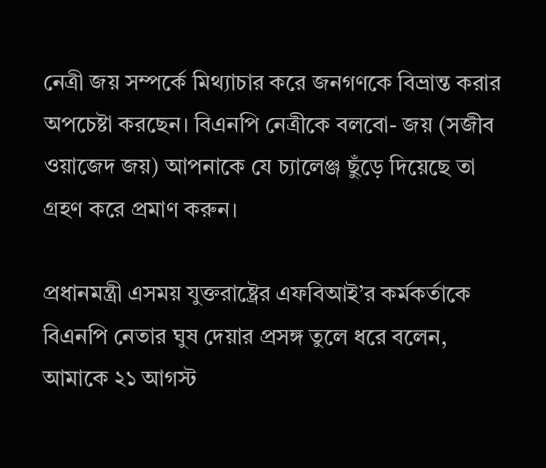নেত্রী জয় সম্পর্কে মিথ্যাচার করে জনগণকে বিভ্রান্ত করার অপচেষ্টা করছেন। বিএনপি নেত্রীকে বলবো- জয় (সজীব ওয়াজেদ জয়) আপনাকে যে চ্যালেঞ্জ ছুঁড়ে দিয়েছে তা গ্রহণ করে প্রমাণ করুন।

প্রধানমন্ত্রী এসময় যুক্তরাষ্ট্রের এফবিআই’র কর্মকর্তাকে বিএনপি নেতার ঘুষ দেয়ার প্রসঙ্গ তুলে ধরে বলেন, আমাকে ২১ আগস্ট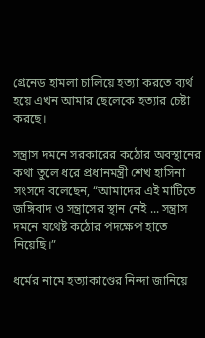গ্রেনেড হামলা চালিয়ে হত্যা করতে ব্যর্থ হয়ে এখন আমার ছেলেকে হত্যার চেষ্টা করছে।

সন্ত্রাস দমনে সরকারের কঠোর অবস্থানের কথা তুলে ধরে প্রধানমন্ত্রী শেখ হাসিনা সংসদে বলেছেন, “আমাদের এই মাটিতে জঙ্গিবাদ ও সন্ত্রাসের স্থান নেই ... সন্ত্রাস দমনে যথেষ্ট কঠোর পদক্ষেপ হাতে নিয়েছি।”

ধর্মের নামে হত্যাকাণ্ডের নিন্দা জানিয়ে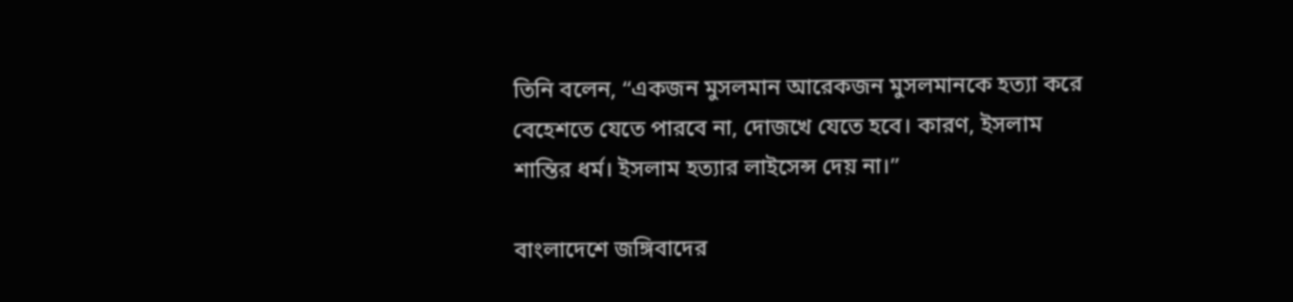তিনি বলেন, “একজন মুসলমান আরেকজন মুসলমানকে হত্যা করে বেহেশতে যেতে পারবে না, দোজখে যেতে হবে। কারণ, ইসলাম শান্তির ধর্ম। ইসলাম হত্যার লাইসেন্স দেয় না।”

বাংলাদেশে জঙ্গিবাদের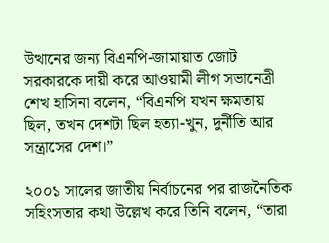উত্থানের জন্য বিএনপি-জামায়াত জোট সরকারকে দায়ী করে আওয়ামী লীগ সভানেত্রী শেখ হাসিনা বলেন, “বিএনপি যখন ক্ষমতায় ছিল, তখন দেশটা ছিল হত্যা-খুন, দুর্নীতি আর সন্ত্রাসের দেশ।”

২০০১ সালের জাতীয় নির্বাচনের পর রাজনৈতিক সহিংসতার কথা উল্লেখ করে তিনি বলেন, “তারা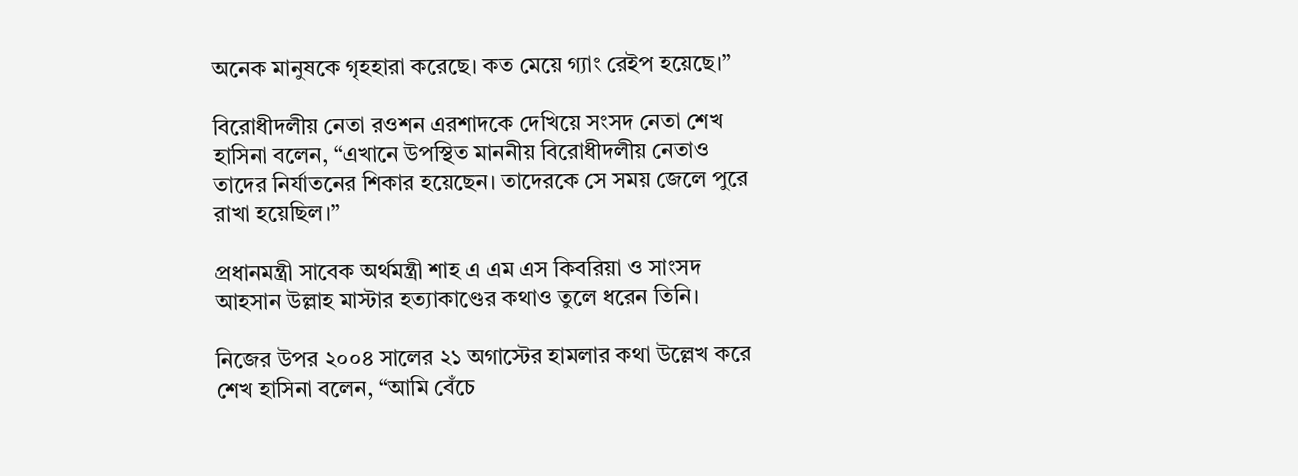অনেক মানুষকে গৃহহারা করেছে। কত মেয়ে গ্যাং রেইপ হয়েছে।”

বিরোধীদলীয় নেতা রওশন এরশাদকে দেখিয়ে সংসদ নেতা শেখ হাসিনা বলেন, “এখানে উপস্থিত মাননীয় বিরোধীদলীয় নেতাও তাদের নির্যাতনের শিকার হয়েছেন। তাদেরকে সে সময় জেলে পুরে রাখা হয়েছিল।”

প্রধানমন্ত্রী সাবেক অর্থমন্ত্রী শাহ এ এম এস কিবরিয়া ও সাংসদ আহসান উল্লাহ মাস্টার হত্যাকাণ্ডের কথাও তুলে ধরেন তিনি।

নিজের উপর ২০০৪ সালের ২১ অগাস্টের হামলার কথা উল্লেখ করে শেখ হাসিনা বলেন, “আমি বেঁচে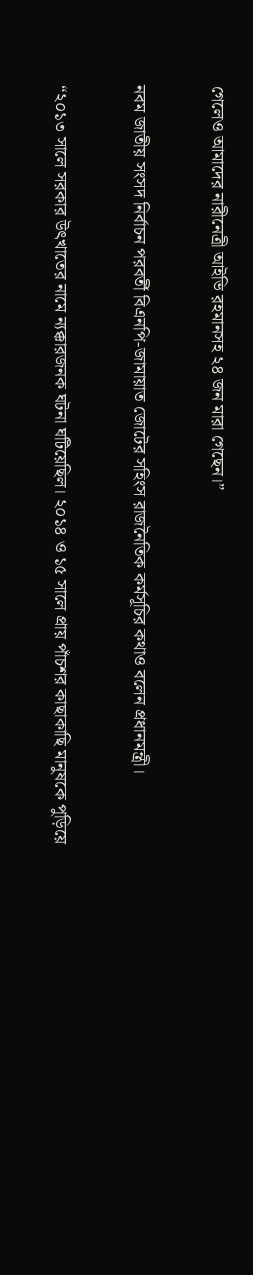গেলেও আমাদের নারীনেত্রী আইভি রহমানসহ ২৪ জন মারা গেছেন।”

নবম জাতীয় সংসদ নির্বাচন পরবর্তী বিএনপি-জামায়াত জোটের সহিংস রাজনৈতিক কর্মসূচির কথাও বলেন প্রধানমন্ত্রী।

“২০১৩ সালে সরকার উৎখাতের নামে ন্যক্কারজনক ঘটনা ঘটিয়েছিল। ২০১৪ ও ১৫ সালে প্রায় পাঁচশর কাছাকাছি মানুষকে পুড়িয়ে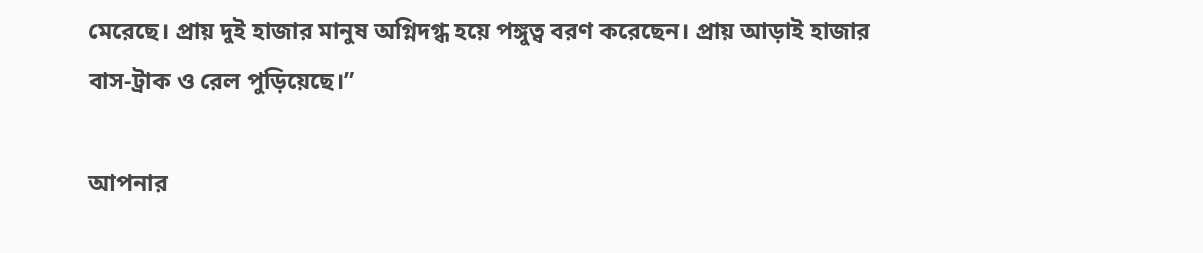মেরেছে। প্রায় দুই হাজার মানুষ অগ্নিদগ্ধ হয়ে পঙ্গুত্ব বরণ করেছেন। প্রায় আড়াই হাজার বাস-ট্রাক ও রেল পুড়িয়েছে।”

আপনার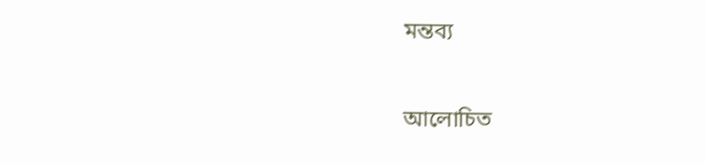মন্তব্য

আলোচিত